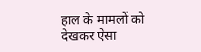हाल के मामलों को देखकर ऐसा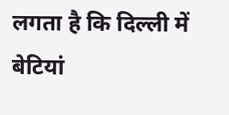लगता है कि दिल्ली में बेटियां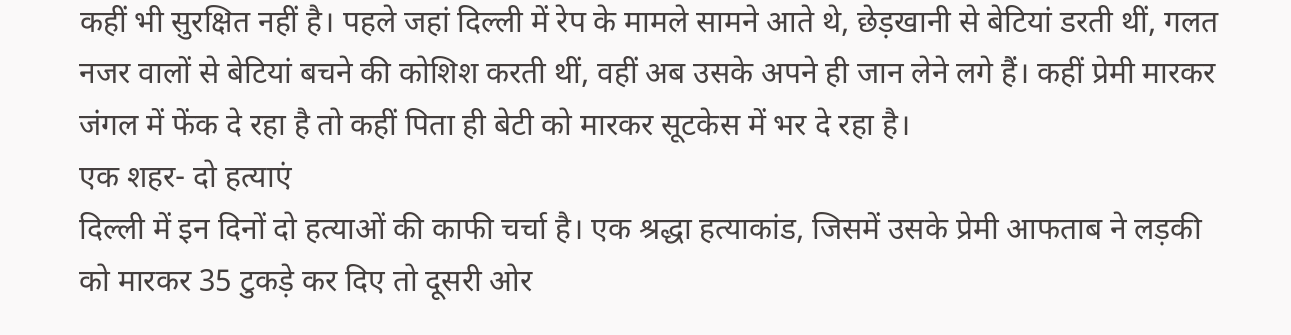कहीं भी सुरक्षित नहीं है। पहले जहां दिल्ली में रेप के मामले सामने आते थे, छेड़खानी से बेटियां डरती थीं, गलत नजर वालों से बेटियां बचने की कोशिश करती थीं, वहीं अब उसके अपने ही जान लेने लगे हैं। कहीं प्रेमी मारकर जंगल में फेंक दे रहा है तो कहीं पिता ही बेटी को मारकर सूटकेस में भर दे रहा है।
एक शहर- दो हत्याएं
दिल्ली में इन दिनों दो हत्याओं की काफी चर्चा है। एक श्रद्धा हत्याकांड, जिसमें उसके प्रेमी आफताब ने लड़की को मारकर 35 टुकड़े कर दिए तो दूसरी ओर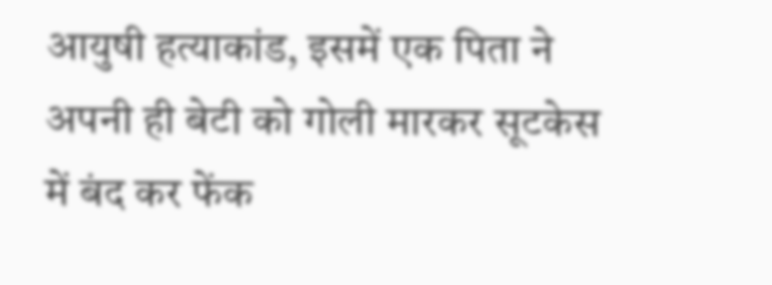आयुषी हत्याकांड, इसमें एक पिता ने अपनी ही बेटी को गोली मारकर सूटकेस में बंद कर फेंक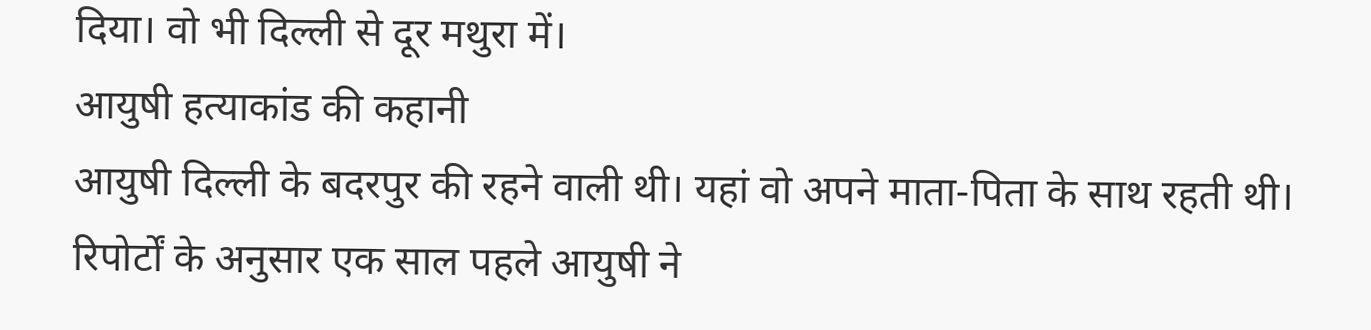दिया। वो भी दिल्ली से दूर मथुरा में।
आयुषी हत्याकांड की कहानी
आयुषी दिल्ली के बदरपुर की रहने वाली थी। यहां वो अपने माता-पिता के साथ रहती थी। रिपोर्टों के अनुसार एक साल पहले आयुषी ने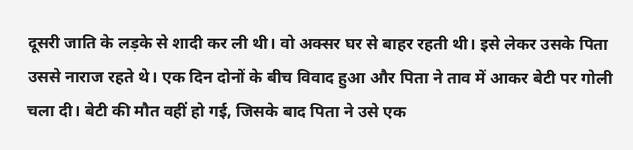दूसरी जाति के लड़के से शादी कर ली थी। वो अक्सर घर से बाहर रहती थी। इसे लेकर उसके पिता उससे नाराज रहते थे। एक दिन दोनों के बीच विवाद हुआ और पिता ने ताव में आकर बेटी पर गोली चला दी। बेटी की मौत वहीं हो गई, जिसके बाद पिता ने उसे एक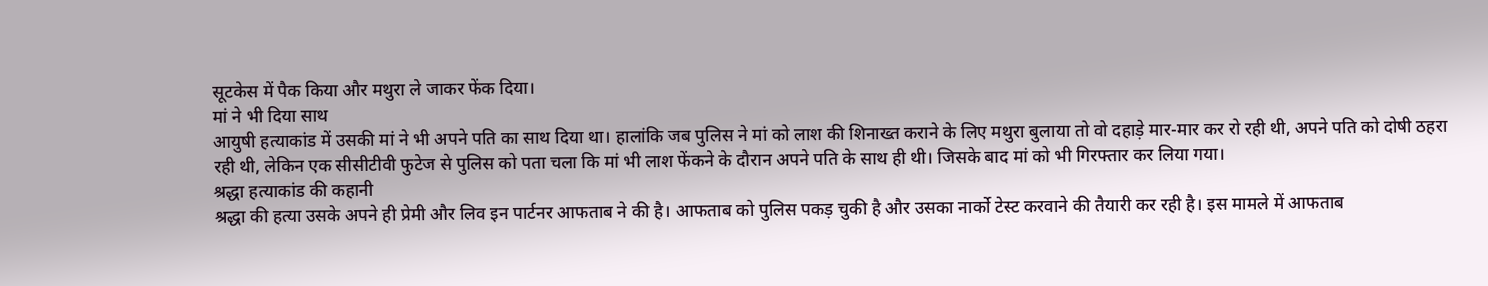सूटकेस में पैक किया और मथुरा ले जाकर फेंक दिया।
मां ने भी दिया साथ
आयुषी हत्याकांड में उसकी मां ने भी अपने पति का साथ दिया था। हालांकि जब पुलिस ने मां को लाश की शिनाख्त कराने के लिए मथुरा बुलाया तो वो दहाड़े मार-मार कर रो रही थी, अपने पति को दोषी ठहरा रही थी, लेकिन एक सीसीटीवी फुटेज से पुलिस को पता चला कि मां भी लाश फेंकने के दौरान अपने पति के साथ ही थी। जिसके बाद मां को भी गिरफ्तार कर लिया गया।
श्रद्धा हत्याकांड की कहानी
श्रद्धा की हत्या उसके अपने ही प्रेमी और लिव इन पार्टनर आफताब ने की है। आफताब को पुलिस पकड़ चुकी है और उसका नार्को टेस्ट करवाने की तैयारी कर रही है। इस मामले में आफताब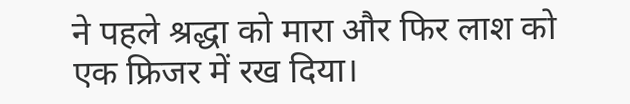ने पहले श्रद्धा को मारा और फिर लाश को एक फ्रिजर में रख दिया।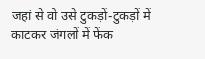जहां से वो उसे टुकड़ों-टुकड़ों में काटकर जंगलों में फेंक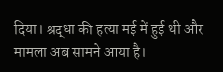दिया। श्रद्धा की हत्या मई में हुई थी और मामला अब सामने आया है।